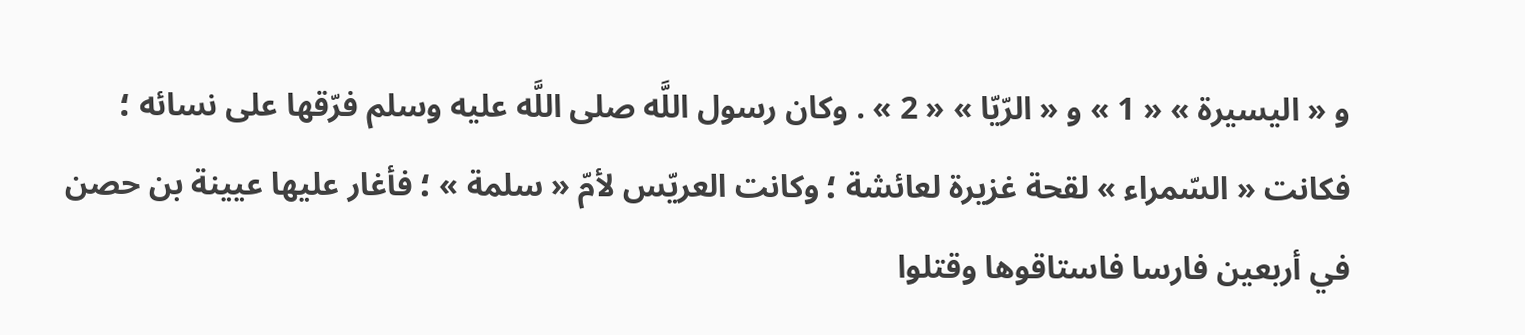و « اليسيرة » « 1 » و « الرّيّا » « 2 » . وكان رسول اللَّه صلى اللَّه عليه وسلم فرّقها على نسائه ؛ فكانت « السّمراء » لقحة غزيرة لعائشة ؛ وكانت العريّس لأمّ « سلمة » ؛ فأغار عليها عيينة بن حصن في أربعين فارسا فاستاقوها وقتلوا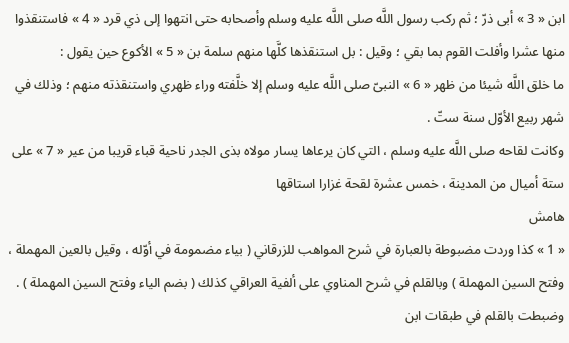ابن « 3 » أبى ذرّ ؛ ثم ركب رسول اللَّه صلى اللَّه عليه وسلم وأصحابه حتى انتهوا إلى ذي قرد « 4 » فاستنقذوا منها عشرا وأفلت القوم بما بقي ؛ وقيل : بل استنقذها كلَّها منهم سلمة بن « 5 » الأكوع حين يقول :
ما خلق اللَّه شيئا من ظهر « 6 » النبىّ صلى اللَّه عليه وسلم إلا خلَّفته وراء ظهري واستنقذته منهم ؛ وذلك في شهر ربيع الأوّل سنة ستّ .
وكانت لقاحه صلى اللَّه عليه وسلم ، التي كان يرعاها يسار مولاه بذى الجدر ناحية قباء قريبا من عير « 7 » على ستة أميال من المدينة ، خمس عشرة لقحة غزارا استاقها
هامش
« 1 » كذا وردت مضبوطة بالعبارة في شرح المواهب للزرقاني ( بياء مضمومة في أوّله ، وقيل بالعين المهملة ، وفتح السين المهملة ) وبالقلم في شرح المناوي على ألفية العراقي كذلك ( بضم الياء وفتح السين المهملة ) . وضبطت بالقلم في طبقات ابن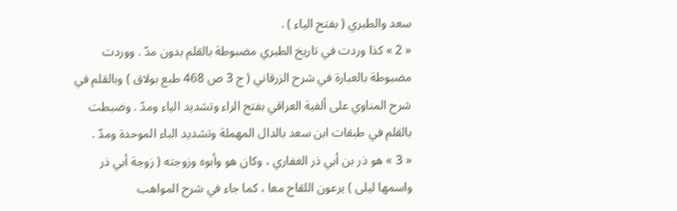سعد والطبري ( بفتح الياء ) .
« 2 » كذا وردت في تاريخ الطبري مضبوطة بالقلم بدون مدّ . ووردت مضبوطة بالعبارة في شرح الزرقاني ( ج 3 ص 468 طبع بولاق ) وبالقلم في شرح المناوي على ألفية العراقي بفتح الراء وتشديد الياء ومدّ . وضبطت بالقلم في طبقات ابن سعد بالدال المهملة وتشديد الباء الموحدة ومدّ .
« 3 » هو ذر بن أبي ذر الغفاري ، وكان هو وأبوه وزوجته ( زوجة أبي ذر واسمها ليلى ) يرعون اللقاح معا ، كما جاء في شرح المواهب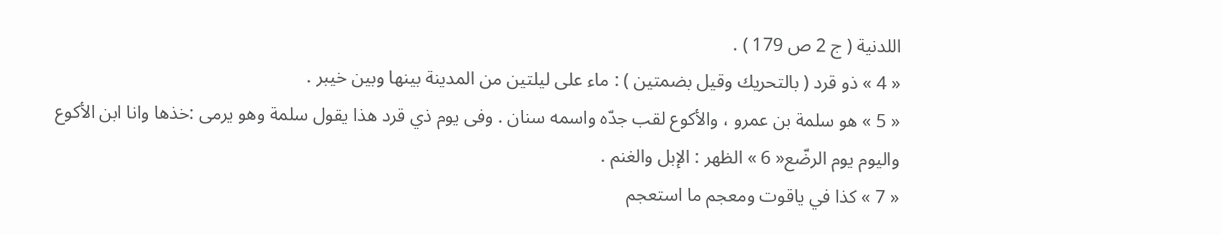اللدنية ( ج 2 ص 179 ) .
« 4 » ذو قرد ( بالتحريك وقيل بضمتين ) : ماء على ليلتين من المدينة بينها وبين خيبر .
« 5 » هو سلمة بن عمرو ، والأكوع لقب جدّه واسمه سنان . وفى يوم ذي قرد هذا يقول سلمة وهو يرمى :خذها وانا ابن الأكوع
واليوم يوم الرضّع« 6 » الظهر : الإبل والغنم .
« 7 » كذا في ياقوت ومعجم ما استعجم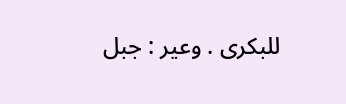للبكرى . وعير : جبل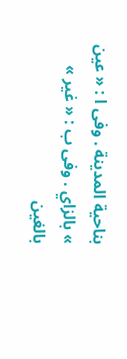بناحية المدينة . وفى ا : « عين » بالزاي . وفى ب : « غير » بالغين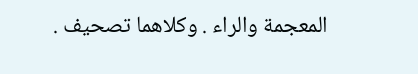المعجمة والراء . وكلاهما تصحيف .